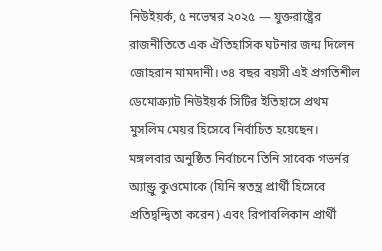নিউইয়র্ক, ৫ নভেম্বর ২০২৫ — যুক্তরাষ্ট্রের রাজনীতিতে এক ঐতিহাসিক ঘটনার জন্ম দিলেন জোহরান মামদানী। ৩৪ বছর বয়সী এই প্রগতিশীল ডেমোক্র্যাট নিউইয়র্ক সিটির ইতিহাসে প্রথম মুসলিম মেয়র হিসেবে নির্বাচিত হয়েছেন। মঙ্গলবার অনুষ্ঠিত নির্বাচনে তিনি সাবেক গভর্নর অ্যান্ড্রু কুওমোকে (যিনি স্বতন্ত্র প্রার্থী হিসেবে প্রতিদ্বন্দ্বিতা করেন) এবং রিপাবলিকান প্রার্থী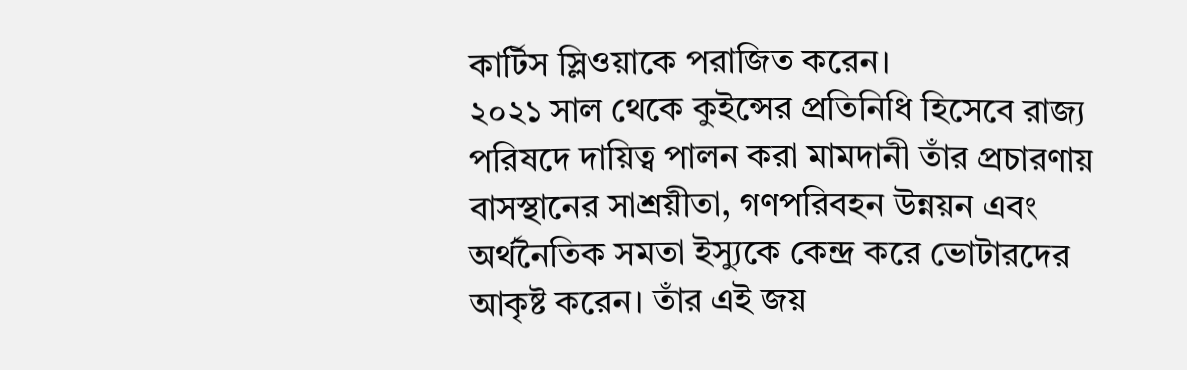কার্টিস স্লিওয়াকে পরাজিত করেন।
২০২১ সাল থেকে কুইন্সের প্রতিনিধি হিসেবে রাজ্য পরিষদে দায়িত্ব পালন করা মামদানী তাঁর প্রচারণায় বাসস্থানের সাশ্রয়ীতা, গণপরিবহন উন্নয়ন এবং অর্থনৈতিক সমতা ইস্যুকে কেন্দ্র করে ভোটারদের আকৃষ্ট করেন। তাঁর এই জয়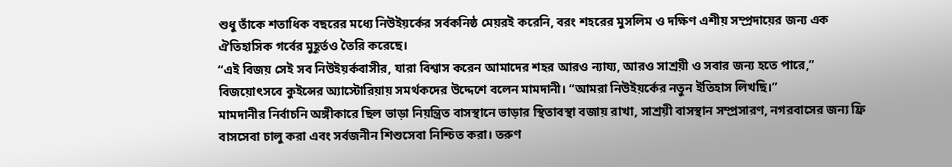শুধু তাঁকে শতাধিক বছরের মধ্যে নিউইয়র্কের সর্বকনিষ্ঠ মেয়রই করেনি, বরং শহরের মুসলিম ও দক্ষিণ এশীয় সম্প্রদায়ের জন্য এক ঐতিহাসিক গর্বের মুহূর্তও তৈরি করেছে।
“এই বিজয় সেই সব নিউইয়র্কবাসীর, যারা বিশ্বাস করেন আমাদের শহর আরও ন্যায্য, আরও সাশ্রয়ী ও সবার জন্য হতে পারে,” বিজয়োৎসবে কুইন্সের অ্যাস্টোরিয়ায় সমর্থকদের উদ্দেশে বলেন মামদানী। “আমরা নিউইয়র্কের নতুন ইতিহাস লিখছি।”
মামদানীর নির্বাচনি অঙ্গীকারে ছিল ভাড়া নিয়ন্ত্রিত বাসস্থানে ভাড়ার স্থিতাবস্থা বজায় রাখা, সাশ্রয়ী বাসস্থান সম্প্রসারণ, নগরবাসের জন্য ফ্রি বাসসেবা চালু করা এবং সর্বজনীন শিশুসেবা নিশ্চিত করা। তরুণ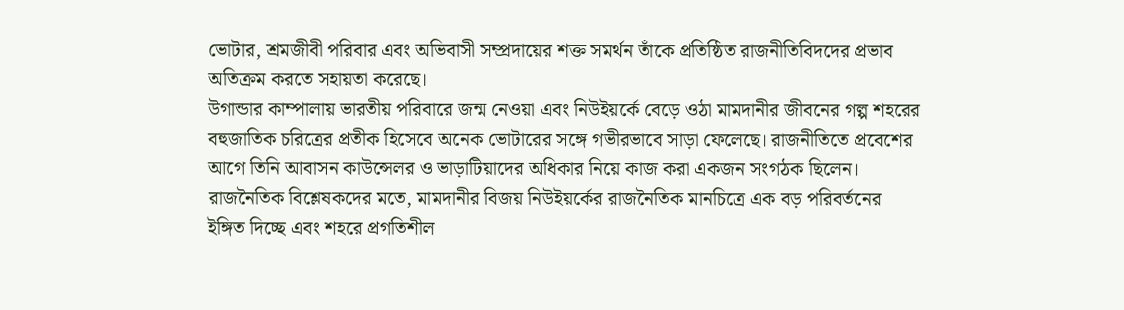ভোটার, শ্রমজীবী পরিবার এবং অভিবাসী সম্প্রদায়ের শক্ত সমর্থন তাঁকে প্রতিষ্ঠিত রাজনীতিবিদদের প্রভাব অতিক্রম করতে সহায়তা করেছে।
উগান্ডার কাম্পালায় ভারতীয় পরিবারে জন্ম নেওয়া এবং নিউইয়র্কে বেড়ে ওঠা মামদানীর জীবনের গল্প শহরের বহুজাতিক চরিত্রের প্রতীক হিসেবে অনেক ভোটারের সঙ্গে গভীরভাবে সাড়া ফেলেছে। রাজনীতিতে প্রবেশের আগে তিনি আবাসন কাউন্সেলর ও ভাড়াটিয়াদের অধিকার নিয়ে কাজ করা একজন সংগঠক ছিলেন।
রাজনৈতিক বিশ্লেষকদের মতে, মামদানীর বিজয় নিউইয়র্কের রাজনৈতিক মানচিত্রে এক বড় পরিবর্তনের ইঙ্গিত দিচ্ছে এবং শহরে প্রগতিশীল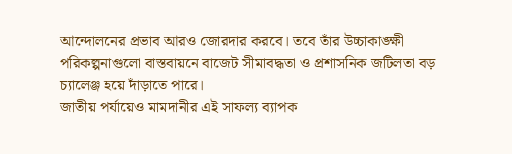আন্দোলনের প্রভাব আরও জোরদার করবে। তবে তাঁর উচ্চাকাঙ্ক্ষী পরিকল্পনাগুলো বাস্তবায়নে বাজেট সীমাবদ্ধতা ও প্রশাসনিক জটিলতা বড় চ্যালেঞ্জ হয়ে দাঁড়াতে পারে।
জাতীয় পর্যায়েও মামদানীর এই সাফল্য ব্যাপক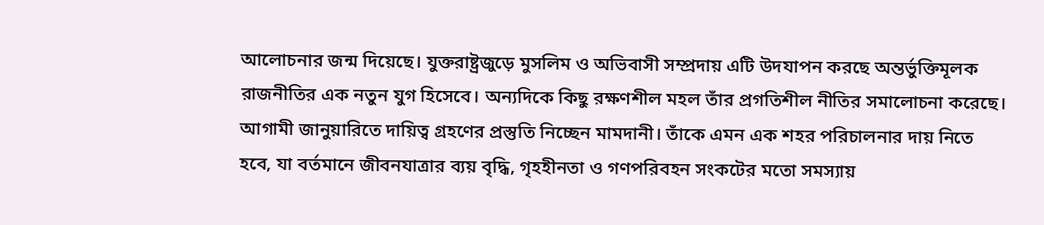আলোচনার জন্ম দিয়েছে। যুক্তরাষ্ট্রজুড়ে মুসলিম ও অভিবাসী সম্প্রদায় এটি উদযাপন করছে অন্তর্ভুক্তিমূলক রাজনীতির এক নতুন যুগ হিসেবে। অন্যদিকে কিছু রক্ষণশীল মহল তাঁর প্রগতিশীল নীতির সমালোচনা করেছে।
আগামী জানুয়ারিতে দায়িত্ব গ্রহণের প্রস্তুতি নিচ্ছেন মামদানী। তাঁকে এমন এক শহর পরিচালনার দায় নিতে হবে, যা বর্তমানে জীবনযাত্রার ব্যয় বৃদ্ধি, গৃহহীনতা ও গণপরিবহন সংকটের মতো সমস্যায়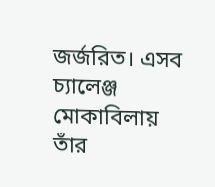জর্জরিত। এসব চ্যালেঞ্জ মোকাবিলায় তাঁর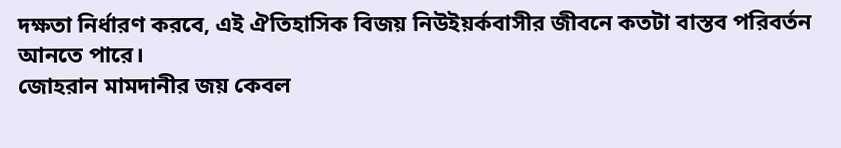দক্ষতা নির্ধারণ করবে, এই ঐতিহাসিক বিজয় নিউইয়র্কবাসীর জীবনে কতটা বাস্তব পরিবর্তন আনতে পারে।
জোহরান মামদানীর জয় কেবল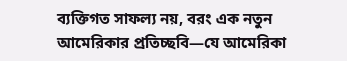ব্যক্তিগত সাফল্য নয়, বরং এক নতুন আমেরিকার প্রতিচ্ছবি—যে আমেরিকা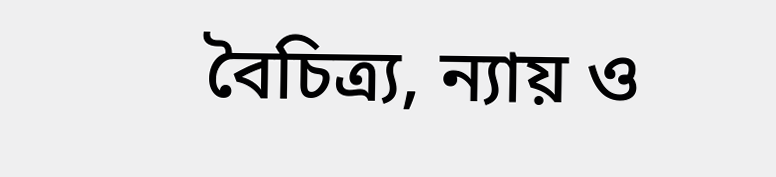বৈচিত্র্য, ন্যায় ও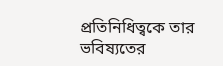প্রতিনিধিত্বকে তার ভবিষ্যতের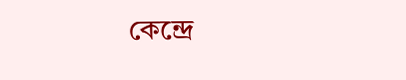কেন্দ্রে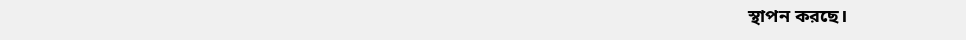স্থাপন করছে।